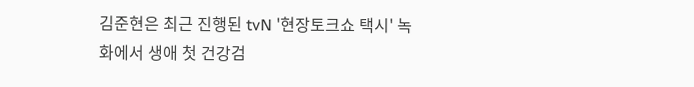김준현은 최근 진행된 tvN '현장토크쇼 택시' 녹화에서 생애 첫 건강검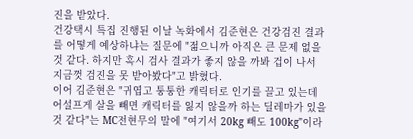진을 받았다.
건강택시 특집 진행된 이날 녹화에서 김준현은 건강검진 결과를 어떻게 예상하냐는 질문에 "젊으니까 아직은 큰 문제 없을 것 같다. 하지만 혹시 검사 결과가 좋지 않을 까봐 겁이 나서 지금껏 검진을 못 받아봤다"고 밝혔다.
이어 김준현은 "귀엽고 퉁퉁한 캐릭터로 인기를 끌고 있는데 어설프게 살을 빼면 캐릭터를 잃지 않을까 하는 딜레마가 있을 것 같다"는 MC전현무의 말에 "여기서 20kg 빼도 100kg"이라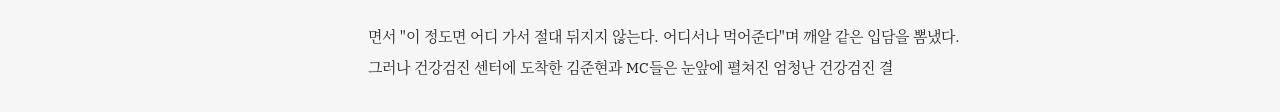면서 "이 정도면 어디 가서 절대 뒤지지 않는다. 어디서나 먹어준다"며 깨알 같은 입담을 뽐냈다.
그러나 건강검진 센터에 도착한 김준현과 MC들은 눈앞에 펼쳐진 엄청난 건강검진 결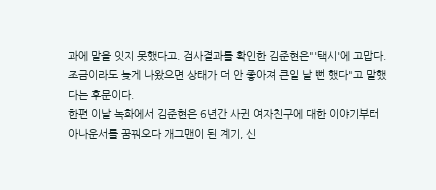과에 말을 잇지 못했다고. 검사결과를 확인한 김준현은"'택시'에 고맙다. 조금이라도 늦게 나왔으면 상태가 더 안 좋아져 큰일 날 뻔 했다"고 말했다는 후문이다.
한편 이날 녹화에서 김준현은 6년간 사귄 여자친구에 대한 이야기부터 아나운서를 꿈꿔오다 개그맨이 된 계기, 신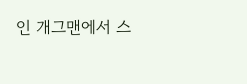인 개그맨에서 스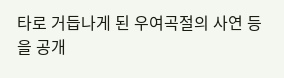타로 거듭나게 된 우여곡절의 사연 등을 공개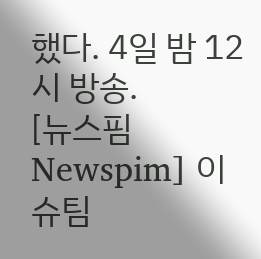했다. 4일 밤 12시 방송.
[뉴스핌 Newspim] 이슈팀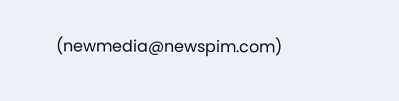(newmedia@newspim.com)